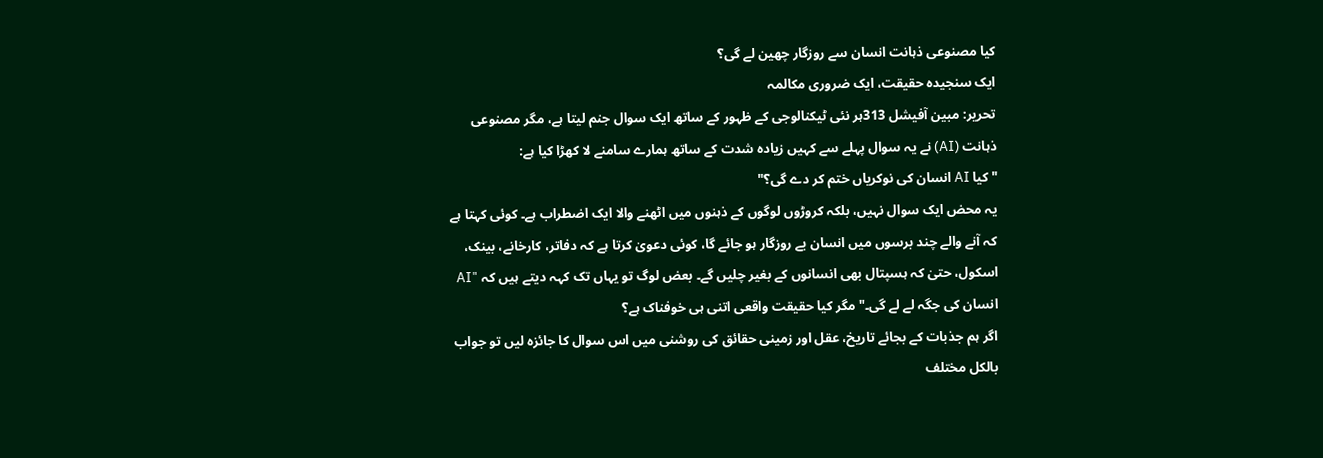کیا مصنوعی ذہانت انسان سے روزگار چھین لے گی؟
ایک سنجیدہ حقیقت، ایک ضروری مکالمہ
تحریر: مبین آفیشل 313ہر نئی ٹیکنالوجی کے ظہور کے ساتھ ایک سوال جنم لیتا ہے، مگر مصنوعی ذہانت (AI) نے یہ سوال پہلے سے کہیں زیادہ شدت کے ساتھ ہمارے سامنے لا کھڑا کیا ہے:
"کیا AI انسان کی نوکریاں ختم کر دے گی؟"
یہ محض ایک سوال نہیں، بلکہ کروڑوں لوگوں کے ذہنوں میں اٹھنے والا ایک اضطراب ہے۔ کوئی کہتا ہے کہ آنے والے چند برسوں میں انسان بے روزگار ہو جائے گا، کوئی دعویٰ کرتا ہے کہ دفاتر، کارخانے، بینک، اسکول، حتیٰ کہ ہسپتال بھی انسانوں کے بغیر چلیں گے۔ بعض لوگ تو یہاں تک کہہ دیتے ہیں کہ "AI انسان کی جگہ لے لے گی۔"مگر کیا حقیقت واقعی اتنی ہی خوفناک ہے؟
اگر ہم جذبات کے بجائے تاریخ، عقل اور زمینی حقائق کی روشنی میں اس سوال کا جائزہ لیں تو جواب بالکل مختلف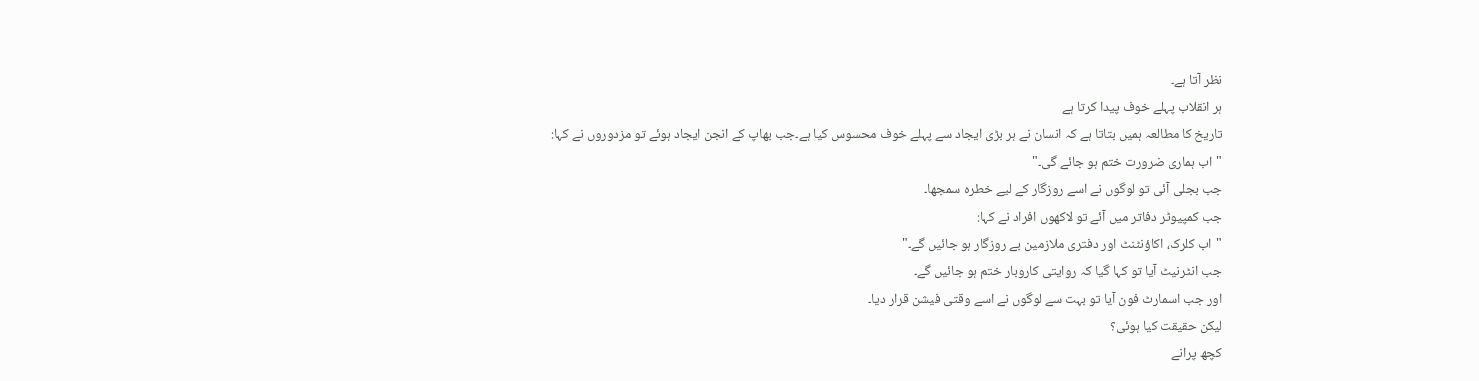نظر آتا ہے۔
ہر انقلاب پہلے خوف پیدا کرتا ہے
تاریخ کا مطالعہ ہمیں بتاتا ہے کہ انسان نے ہر بڑی ایجاد سے پہلے خوف محسوس کیا ہے۔جب بھاپ کے انجن ایجاد ہوئے تو مزدوروں نے کہا:
"اب ہماری ضرورت ختم ہو جائے گی۔"
جب بجلی آئی تو لوگوں نے اسے روزگار کے لیے خطرہ سمجھا۔
جب کمپیوٹر دفاتر میں آئے تو لاکھوں افراد نے کہا:
"اب کلرک، اکاؤنٹنٹ اور دفتری ملازمین بے روزگار ہو جائیں گے۔"
جب انٹرنیٹ آیا تو کہا گیا کہ روایتی کاروبار ختم ہو جائیں گے۔
اور جب اسمارٹ فون آیا تو بہت سے لوگوں نے اسے وقتی فیشن قرار دیا۔
لیکن حقیقت کیا ہوئی؟
کچھ پرانے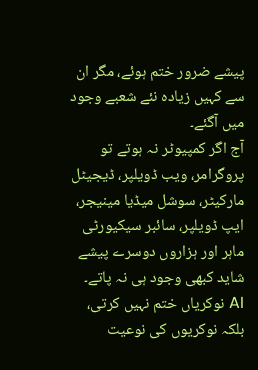پیشے ضرور ختم ہوئے، مگر ان سے کہیں زیادہ نئے شعبے وجود میں آگئے۔
آج اگر کمپیوٹر نہ ہوتے تو پروگرامر، ویب ڈویلپر، ڈیجیٹل مارکیٹر، سوشل میڈیا مینیجر، ایپ ڈویلپر، سائبر سیکیورٹی ماہر اور ہزاروں دوسرے پیشے شاید کبھی وجود ہی نہ پاتے۔
AI نوکریاں ختم نہیں کرتی، بلکہ نوکریوں کی نوعیت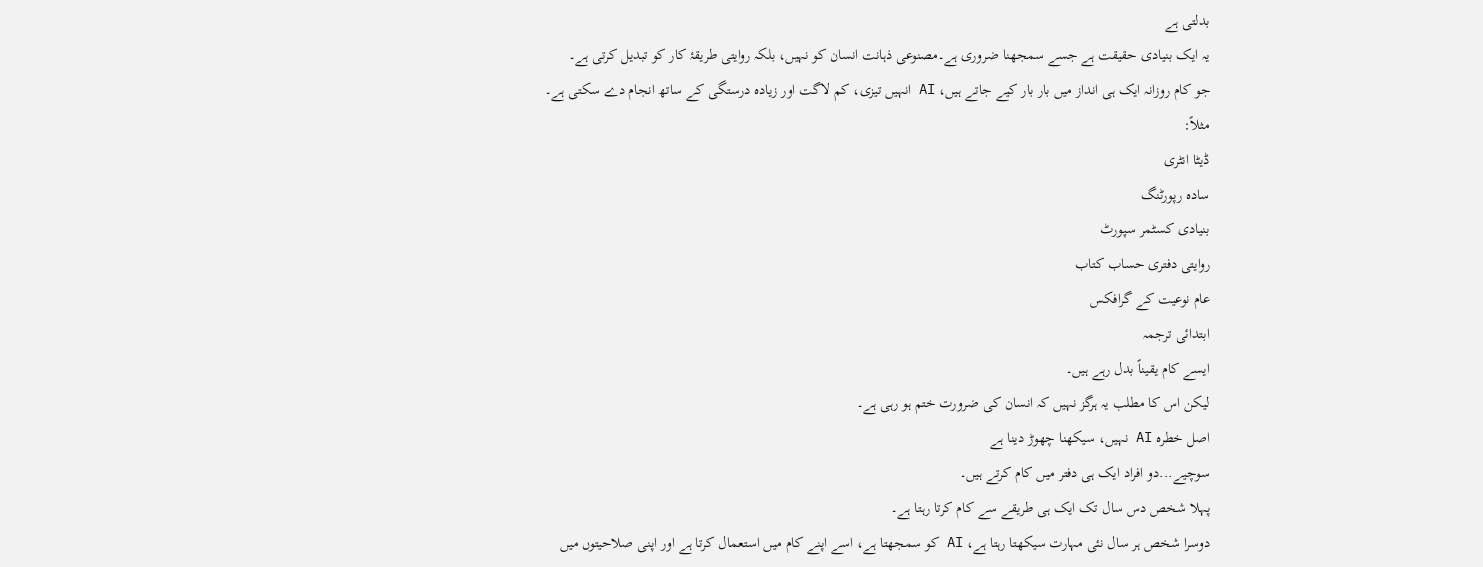بدلتی ہے
یہ ایک بنیادی حقیقت ہے جسے سمجھنا ضروری ہے۔مصنوعی ذہانت انسان کو نہیں، بلکہ روایتی طریقۂ کار کو تبدیل کرتی ہے۔
جو کام روزانہ ایک ہی انداز میں بار بار کیے جاتے ہیں، AI انہیں تیزی، کم لاگت اور زیادہ درستگی کے ساتھ انجام دے سکتی ہے۔
مثلاً:
ڈیٹا انٹری
سادہ رپورٹنگ
بنیادی کسٹمر سپورٹ
روایتی دفتری حساب کتاب
عام نوعیت کے گرافکس
ابتدائی ترجمہ
ایسے کام یقیناً بدل رہے ہیں۔
لیکن اس کا مطلب یہ ہرگز نہیں کہ انسان کی ضرورت ختم ہو رہی ہے۔
اصل خطرہ AI نہیں، سیکھنا چھوڑ دینا ہے
سوچیے...دو افراد ایک ہی دفتر میں کام کرتے ہیں۔
پہلا شخص دس سال تک ایک ہی طریقے سے کام کرتا رہتا ہے۔
دوسرا شخص ہر سال نئی مہارت سیکھتا رہتا ہے، AI کو سمجھتا ہے، اسے اپنے کام میں استعمال کرتا ہے اور اپنی صلاحیتوں میں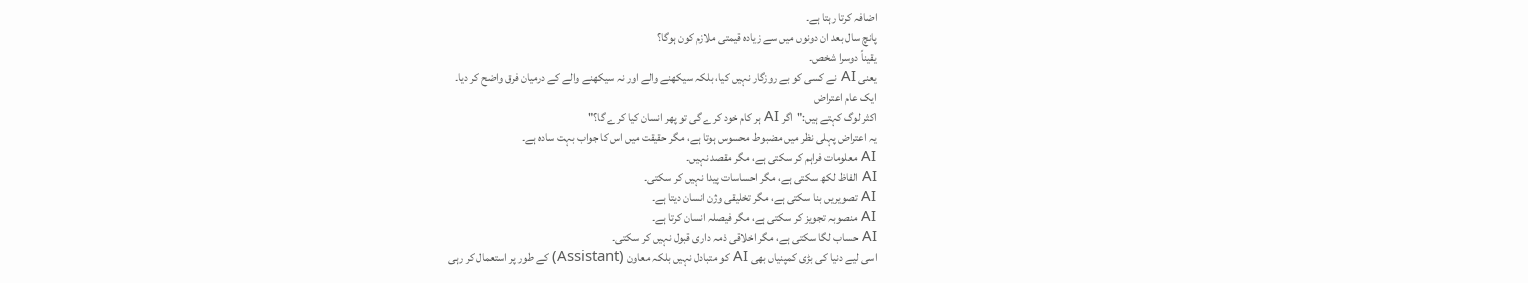اضافہ کرتا رہتا ہے۔
پانچ سال بعد ان دونوں میں سے زیادہ قیمتی ملازم کون ہوگا؟
یقیناً دوسرا شخص۔
یعنی AI نے کسی کو بے روزگار نہیں کیا، بلکہ سیکھنے والے اور نہ سیکھنے والے کے درمیان فرق واضح کر دیا۔
ایک عام اعتراض
اکثر لوگ کہتے ہیں:"اگر AI ہر کام خود کرے گی تو پھر انسان کیا کرے گا؟"
یہ اعتراض پہلی نظر میں مضبوط محسوس ہوتا ہے، مگر حقیقت میں اس کا جواب بہت سادہ ہے۔
AI معلومات فراہم کر سکتی ہے، مگر مقصد نہیں۔
AI الفاظ لکھ سکتی ہے، مگر احساسات پیدا نہیں کر سکتی۔
AI تصویریں بنا سکتی ہے، مگر تخلیقی وژن انسان دیتا ہے۔
AI منصوبہ تجویز کر سکتی ہے، مگر فیصلہ انسان کرتا ہے۔
AI حساب لگا سکتی ہے، مگر اخلاقی ذمہ داری قبول نہیں کر سکتی۔
اسی لیے دنیا کی بڑی کمپنیاں بھی AI کو متبادل نہیں بلکہ معاون (Assistant) کے طور پر استعمال کر رہی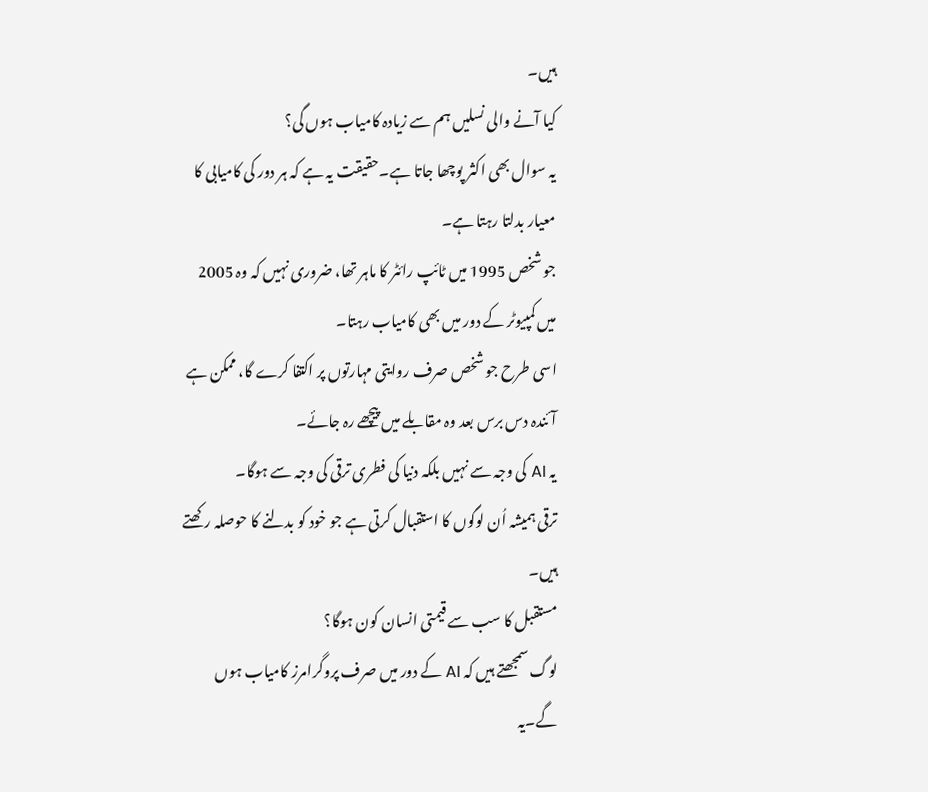ہیں۔
کیا آنے والی نسلیں ہم سے زیادہ کامیاب ہوں گی؟
یہ سوال بھی اکثر پوچھا جاتا ہے۔حقیقت یہ ہے کہ ہر دور کی کامیابی کا معیار بدلتا رہتا ہے۔
جو شخص 1995 میں ٹائپ رائٹر کا ماہر تھا، ضروری نہیں کہ وہ 2005 میں کمپیوٹر کے دور میں بھی کامیاب رہتا۔
اسی طرح جو شخص صرف روایتی مہارتوں پر اکتفا کرے گا، ممکن ہے آئندہ دس برس بعد وہ مقابلے میں پیچھے رہ جائے۔
یہ AI کی وجہ سے نہیں بلکہ دنیا کی فطری ترقی کی وجہ سے ہوگا۔
ترقی ہمیشہ اُن لوگوں کا استقبال کرتی ہے جو خود کو بدلنے کا حوصلہ رکھتے ہیں۔
مستقبل کا سب سے قیمتی انسان کون ہوگا؟
لوگ سمجھتے ہیں کہ AI کے دور میں صرف پروگرامرز کامیاب ہوں گے۔یہ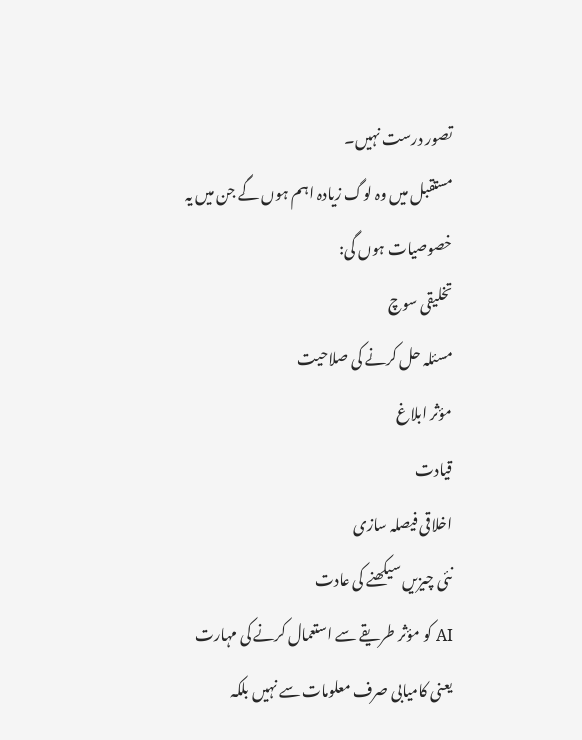تصور درست نہیں۔
مستقبل میں وہ لوگ زیادہ اہم ہوں گے جن میں یہ خصوصیات ہوں گی:
تخلیقی سوچ
مسئلہ حل کرنے کی صلاحیت
مؤثر ابلاغ
قیادت
اخلاقی فیصلہ سازی
نئی چیزیں سیکھنے کی عادت
AI کو مؤثر طریقے سے استعمال کرنے کی مہارت
یعنی کامیابی صرف معلومات سے نہیں بلکہ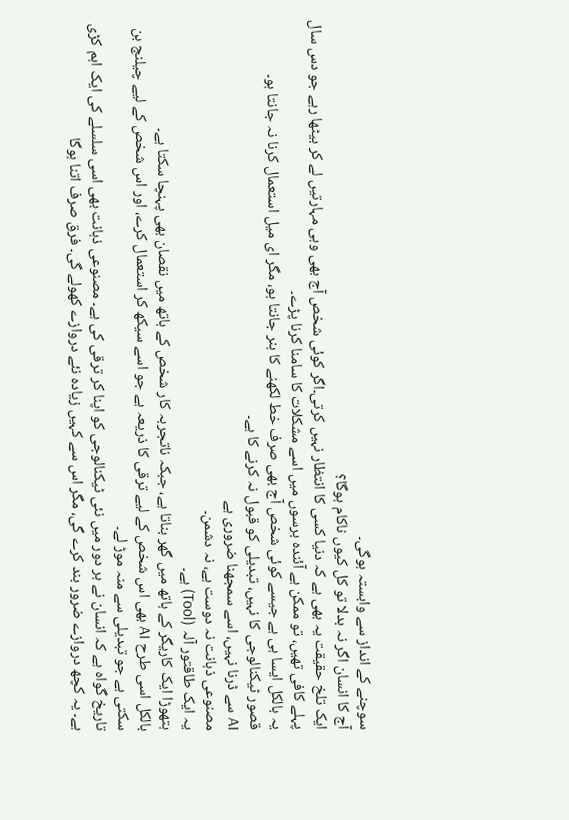سوچنے کے انداز سے وابستہ ہوگی۔
آج کا انسان اگر نہ بدلا تو کل کیوں ناکام ہوگا؟
ایک تلخ حقیقت یہ بھی ہے کہ دنیا کسی کا انتظار نہیں کرتی۔اگر کوئی شخص آج بھی وہی مہارتیں لے کر بیٹھا رہے جو دس سال پہلے کافی تھیں، تو ممکن ہے آئندہ برسوں میں اسے مشکلات کا سامنا کرنا پڑے۔
یہ بالکل ایسا ہی ہے جیسے کوئی شخص آج بھی صرف خط لکھنے کا ہنر جانتا ہو، مگر ای میل استعمال کرنا نہ جانتا ہو۔
قصور ٹیکنالوجی کا نہیں، تبدیلی کو قبول نہ کرنے کا ہے۔
AI سے ڈرنا نہیں، اسے سمجھنا ضروری ہے
مصنوعی ذہانت نہ دوست ہے، نہ دشمن۔
یہ ایک طاقتور آلہ (Tool) ہے۔
ہتھوڑا ایک کاریگر کے ہاتھ میں گھر بناتا ہے، جبکہ ناتجربہ کار شخص کے ہاتھ میں نقصان بھی پہنچا سکتا ہے۔
بالکل اسی طرح AI بھی اس شخص کے لیے ترقی کا ذریعہ ہے جو اسے سیکھ کر استعمال کرے، اور اس شخص کے لیے چیلنج بن سکتی ہے جو تبدیلی سے منہ موڑ لے۔
تاریخ گواہ ہے کہ انسان نے ہر دور میں نئی ٹیکنالوجی کو اپنا کر ترقی کی ہے۔ مصنوعی ذہانت بھی اسی سلسلے کی ایک اہم کڑی ہے۔ یہ کچھ دروازے ضرور بند کرے گی، مگر اس سے کہیں زیادہ نئے دروازے کھولے گی۔ فرق صرف اتنا ہوگا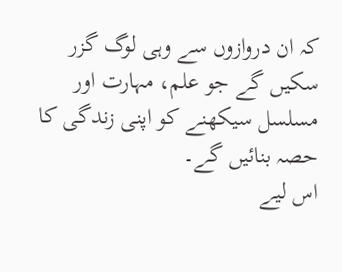کہ ان دروازوں سے وہی لوگ گزر سکیں گے جو علم، مہارت اور مسلسل سیکھنے کو اپنی زندگی کا حصہ بنائیں گے۔
اس لیے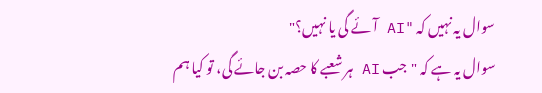سوال یہ نہیں کہ "AI آئے گی یا نہیں؟"
سوال یہ ہے کہ "جب AI ہر شعبے کا حصہ بن جائے گی، تو کیا ہم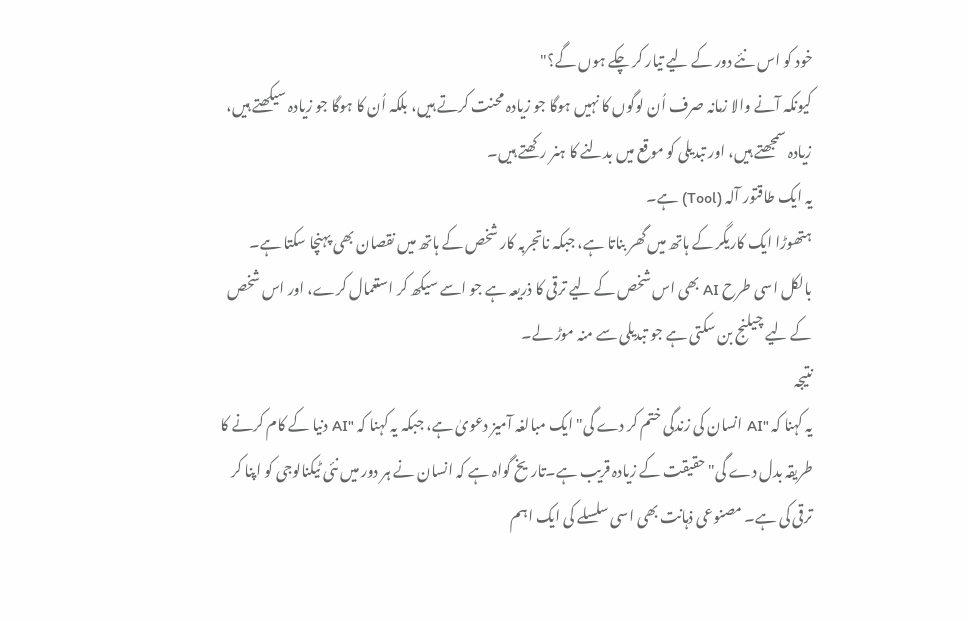خود کو اس نئے دور کے لیے تیار کر چکے ہوں گے؟"
کیونکہ آنے والا زمانہ صرف اُن لوگوں کا نہیں ہوگا جو زیادہ محنت کرتے ہیں، بلکہ اُن کا ہوگا جو زیادہ سیکھتے ہیں، زیادہ سمجھتے ہیں، اور تبدیلی کو موقع میں بدلنے کا ہنر رکھتے ہیں۔
یہ ایک طاقتور آلہ (Tool) ہے۔
ہتھوڑا ایک کاریگر کے ہاتھ میں گھر بناتا ہے، جبکہ ناتجربہ کار شخص کے ہاتھ میں نقصان بھی پہنچا سکتا ہے۔
بالکل اسی طرح AI بھی اس شخص کے لیے ترقی کا ذریعہ ہے جو اسے سیکھ کر استعمال کرے، اور اس شخص کے لیے چیلنج بن سکتی ہے جو تبدیلی سے منہ موڑ لے۔
نتیجہ
یہ کہنا کہ "AI انسان کی زندگی ختم کر دے گی" ایک مبالغہ آمیز دعویٰ ہے، جبکہ یہ کہنا کہ "AI دنیا کے کام کرنے کا طریقہ بدل دے گی" حقیقت کے زیادہ قریب ہے۔تاریخ گواہ ہے کہ انسان نے ہر دور میں نئی ٹیکنالوجی کو اپنا کر ترقی کی ہے۔ مصنوعی ذہانت بھی اسی سلسلے کی ایک اہم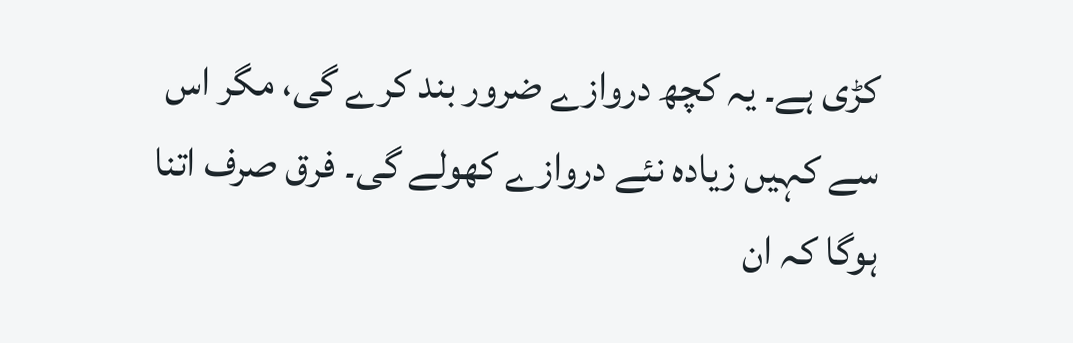کڑی ہے۔ یہ کچھ دروازے ضرور بند کرے گی، مگر اس سے کہیں زیادہ نئے دروازے کھولے گی۔ فرق صرف اتنا ہوگا کہ ان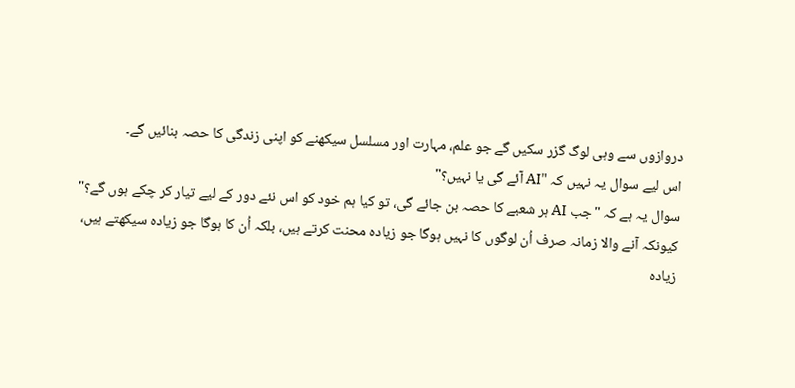دروازوں سے وہی لوگ گزر سکیں گے جو علم، مہارت اور مسلسل سیکھنے کو اپنی زندگی کا حصہ بنائیں گے۔
اس لیے سوال یہ نہیں کہ "AI آئے گی یا نہیں؟"
سوال یہ ہے کہ "جب AI ہر شعبے کا حصہ بن جائے گی، تو کیا ہم خود کو اس نئے دور کے لیے تیار کر چکے ہوں گے؟"
کیونکہ آنے والا زمانہ صرف اُن لوگوں کا نہیں ہوگا جو زیادہ محنت کرتے ہیں، بلکہ اُن کا ہوگا جو زیادہ سیکھتے ہیں، زیادہ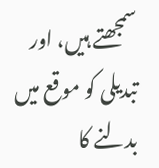سمجھتے ہیں، اور تبدیلی کو موقع میں بدلنے کا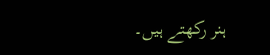ہنر رکھتے ہیں۔